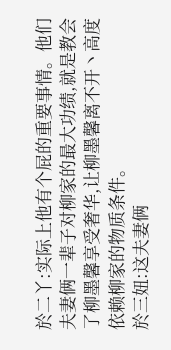於二丫:实际上他有个屁的重要事情。他们夫妻俩一辈子对柳家的最大功绩,就是教会了柳墨馨享受奢华,让柳墨馨离不开丶高度依赖柳家的物质条件。
於三妞:这夫妻俩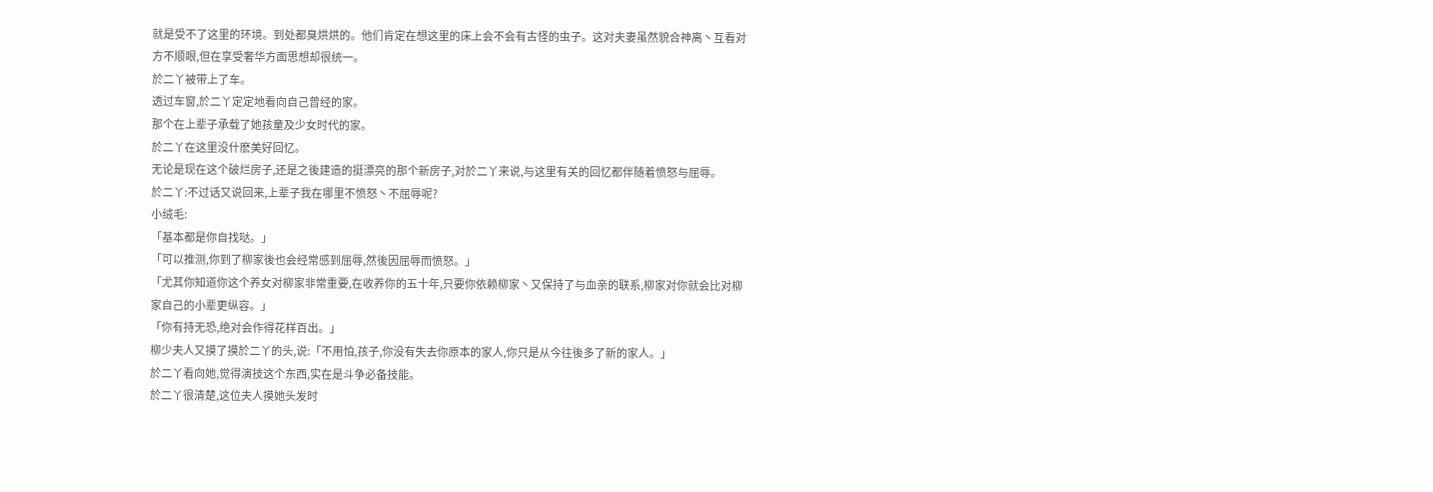就是受不了这里的环境。到处都臭烘烘的。他们肯定在想这里的床上会不会有古怪的虫子。这对夫妻虽然貌合神离丶互看对方不顺眼,但在享受奢华方面思想却很统一。
於二丫被带上了车。
透过车窗,於二丫定定地看向自己曾经的家。
那个在上辈子承载了她孩童及少女时代的家。
於二丫在这里没什麽美好回忆。
无论是现在这个破烂房子,还是之後建造的挺漂亮的那个新房子,对於二丫来说,与这里有关的回忆都伴随着愤怒与屈辱。
於二丫:不过话又说回来,上辈子我在哪里不愤怒丶不屈辱呢?
小绒毛:
「基本都是你自找哒。」
「可以推测,你到了柳家後也会经常感到屈辱,然後因屈辱而愤怒。」
「尤其你知道你这个养女对柳家非常重要,在收养你的五十年,只要你依赖柳家丶又保持了与血亲的联系,柳家对你就会比对柳家自己的小辈更纵容。」
「你有持无恐,绝对会作得花样百出。」
柳少夫人又摸了摸於二丫的头,说:「不用怕,孩子,你没有失去你原本的家人,你只是从今往後多了新的家人。」
於二丫看向她,觉得演技这个东西,实在是斗争必备技能。
於二丫很清楚,这位夫人摸她头发时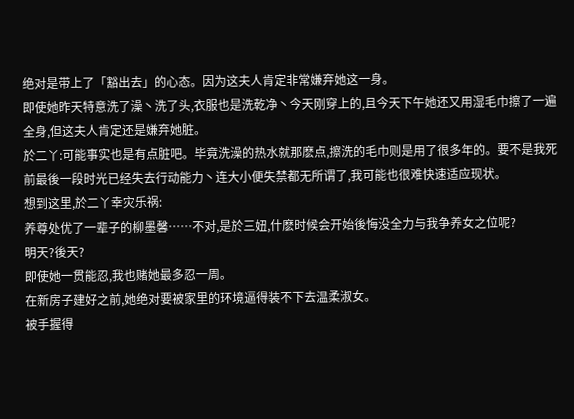绝对是带上了「豁出去」的心态。因为这夫人肯定非常嫌弃她这一身。
即使她昨天特意洗了澡丶洗了头,衣服也是洗乾净丶今天刚穿上的,且今天下午她还又用湿毛巾擦了一遍全身,但这夫人肯定还是嫌弃她脏。
於二丫:可能事实也是有点脏吧。毕竟洗澡的热水就那麽点,擦洗的毛巾则是用了很多年的。要不是我死前最後一段时光已经失去行动能力丶连大小便失禁都无所谓了,我可能也很难快速适应现状。
想到这里,於二丫幸灾乐祸:
养尊处优了一辈子的柳墨馨……不对,是於三妞,什麽时候会开始後悔没全力与我争养女之位呢?
明天?後天?
即使她一贯能忍,我也赌她最多忍一周。
在新房子建好之前,她绝对要被家里的环境逼得装不下去温柔淑女。
被手握得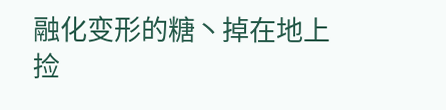融化变形的糖丶掉在地上捡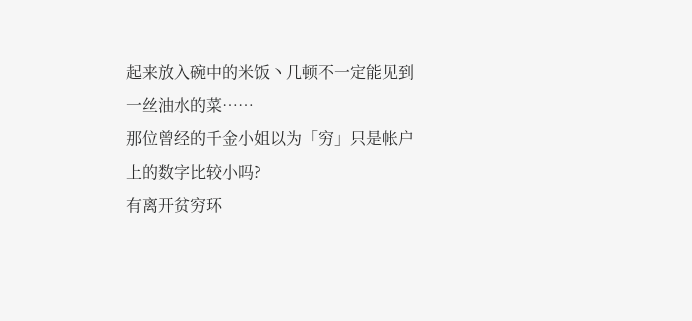起来放入碗中的米饭丶几顿不一定能见到一丝油水的菜……
那位曾经的千金小姐以为「穷」只是帐户上的数字比较小吗?
有离开贫穷环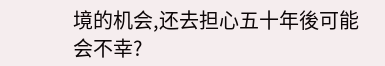境的机会,还去担心五十年後可能会不幸?